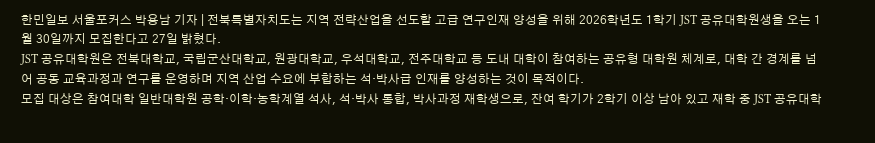한민일보 서울포커스 박용남 기자 | 전북특별자치도는 지역 전략산업을 선도할 고급 연구인재 양성을 위해 2026학년도 1학기 JST 공유대학원생을 오는 1월 30일까지 모집한다고 27일 밝혔다.
JST 공유대학원은 전북대학교, 국립군산대학교, 원광대학교, 우석대학교, 전주대학교 등 도내 대학이 참여하는 공유형 대학원 체계로, 대학 간 경계를 넘어 공동 교육과정과 연구를 운영하며 지역 산업 수요에 부합하는 석·박사급 인재를 양성하는 것이 목적이다.
모집 대상은 참여대학 일반대학원 공학·이학·농학계열 석사, 석‧박사 통합, 박사과정 재학생으로, 잔여 학기가 2학기 이상 남아 있고 재학 중 JST 공유대학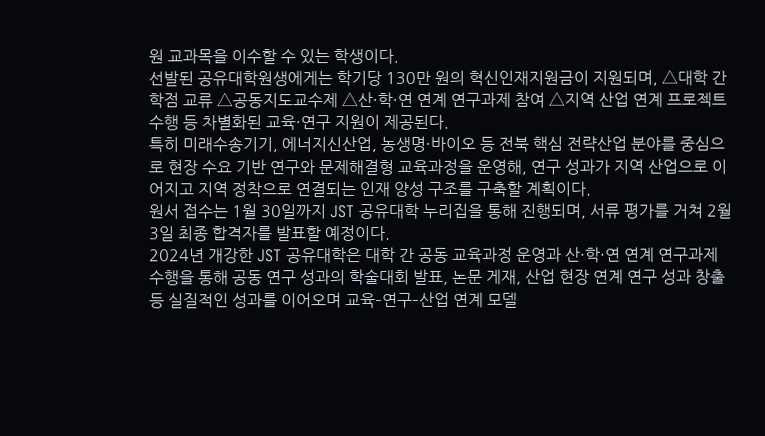원 교과목을 이수할 수 있는 학생이다.
선발된 공유대학원생에게는 학기당 130만 원의 혁신인재지원금이 지원되며, △대학 간 학점 교류 △공동지도교수제 △산·학·연 연계 연구과제 참여 △지역 산업 연계 프로젝트 수행 등 차별화된 교육·연구 지원이 제공된다.
특히 미래수송기기, 에너지신산업, 농생명·바이오 등 전북 핵심 전략산업 분야를 중심으로 현장 수요 기반 연구와 문제해결형 교육과정을 운영해, 연구 성과가 지역 산업으로 이어지고 지역 정착으로 연결되는 인재 양성 구조를 구축할 계획이다.
원서 접수는 1월 30일까지 JST 공유대학 누리집을 통해 진행되며, 서류 평가를 거쳐 2월 3일 최종 합격자를 발표할 예정이다.
2024년 개강한 JST 공유대학은 대학 간 공동 교육과정 운영과 산·학·연 연계 연구과제 수행을 통해 공동 연구 성과의 학술대회 발표, 논문 게재, 산업 현장 연계 연구 성과 창출 등 실질적인 성과를 이어오며 교육–연구–산업 연계 모델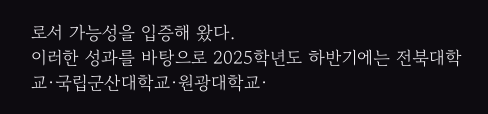로서 가능성을 입증해 왔다.
이러한 성과를 바탕으로 2025학년도 하반기에는 전북대학교·국립군산대학교·원광대학교·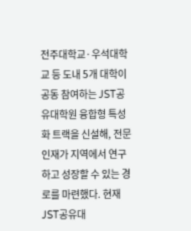전주대학교·우석대학교 등 도내 5개 대학이 공동 참여하는 JST공유대학원 융합형 특성화 트랙을 신설해, 전문인재가 지역에서 연구하고 성장할 수 있는 경로를 마련했다. 현재 JST공유대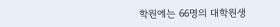학원에는 66명의 대학원생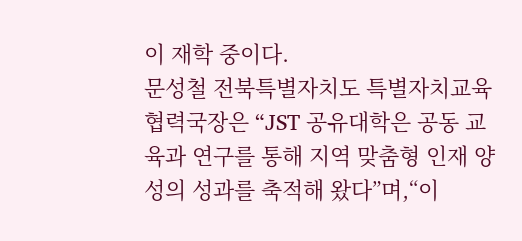이 재학 중이다.
문성철 전북특별자치도 특별자치교육협력국장은 “JST 공유대학은 공동 교육과 연구를 통해 지역 맞춤형 인재 양성의 성과를 축적해 왔다”며,“이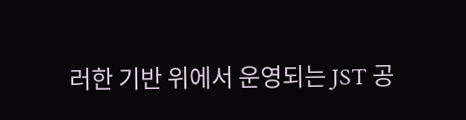러한 기반 위에서 운영되는 JST 공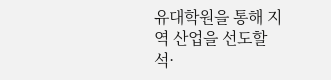유대학원을 통해 지역 산업을 선도할 석·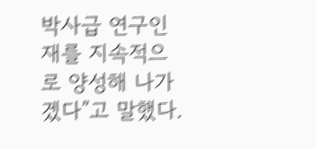박사급 연구인재를 지속적으로 양성해 나가겠다”고 말했다.